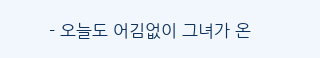- 오늘도 어김없이 그녀가 온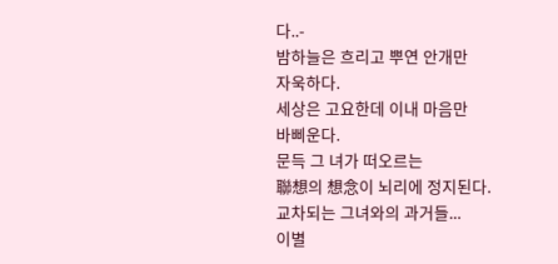다..-
밤하늘은 흐리고 뿌연 안개만
자욱하다.
세상은 고요한데 이내 마음만
바삐운다.
문득 그 녀가 떠오르는
聯想의 想念이 뇌리에 정지된다.
교차되는 그녀와의 과거들...
이별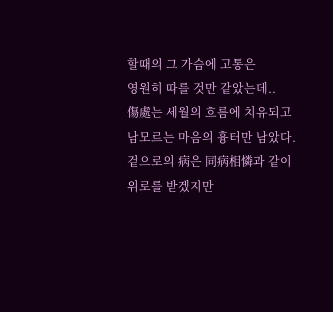할때의 그 가슴에 고통은
영원히 따를 것만 같았는데..
傷處는 세월의 흐름에 치유되고
남모르는 마음의 흉터만 남았다.
겉으로의 病은 同病相憐과 같이
위로를 받겠지만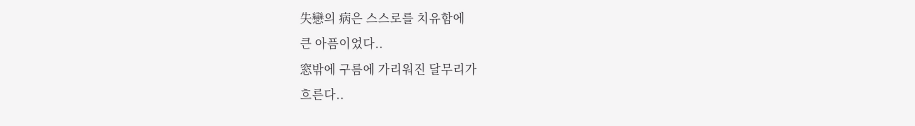失戀의 病은 스스로를 치유함에
큰 아픔이었다..
窓밖에 구름에 가리워진 달무리가
흐른다..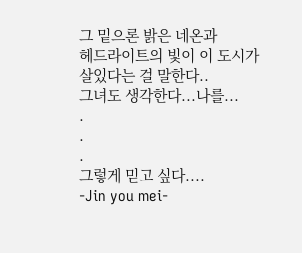그 밑으론 밝은 네온과
헤드라이트의 빛이 이 도시가
살있다는 걸 말한다..
그녀도 생각한다...나를...
.
.
.
그렇게 믿고 싶다....
-Jin you mei-